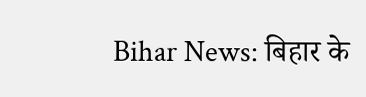Bihar News: बिहार के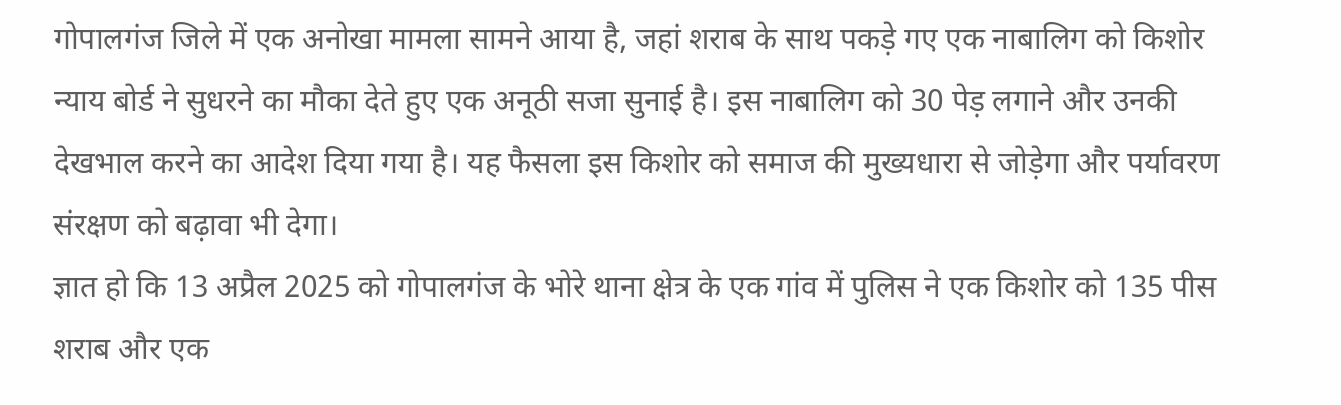गोपालगंज जिले में एक अनोखा मामला सामने आया है, जहां शराब के साथ पकड़े गए एक नाबालिग को किशोर न्याय बोर्ड ने सुधरने का मौका देते हुए एक अनूठी सजा सुनाई है। इस नाबालिग को 30 पेड़ लगाने और उनकी देखभाल करने का आदेश दिया गया है। यह फैसला इस किशोर को समाज की मुख्यधारा से जोड़ेगा और पर्यावरण संरक्षण को बढ़ावा भी देगा।
ज्ञात हो कि 13 अप्रैल 2025 को गोपालगंज के भोरे थाना क्षेत्र के एक गांव में पुलिस ने एक किशोर को 135 पीस शराब और एक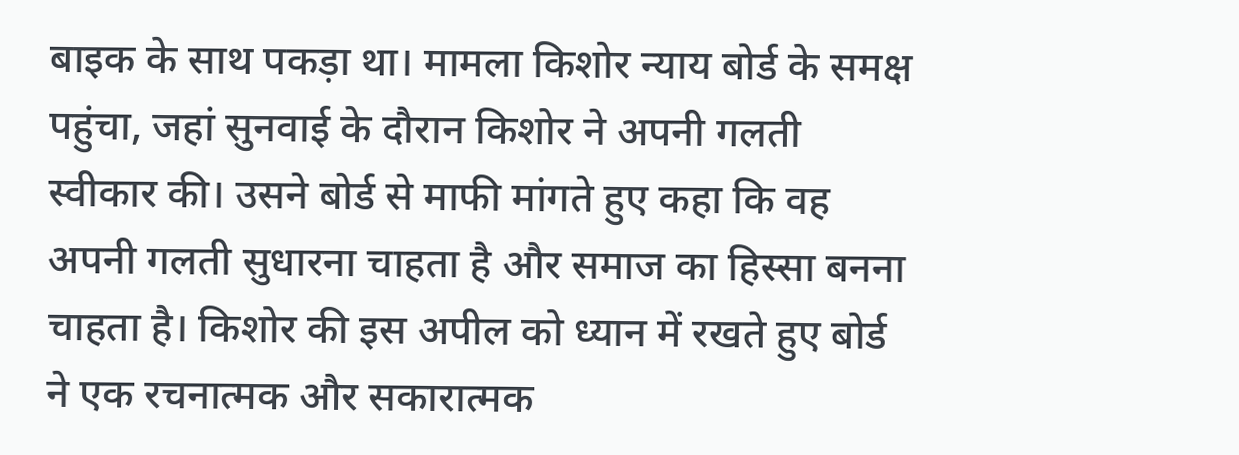बाइक के साथ पकड़ा था। मामला किशोर न्याय बोर्ड के समक्ष पहुंचा, जहां सुनवाई के दौरान किशोर ने अपनी गलती स्वीकार की। उसने बोर्ड से माफी मांगते हुए कहा कि वह अपनी गलती सुधारना चाहता है और समाज का हिस्सा बनना चाहता है। किशोर की इस अपील को ध्यान में रखते हुए बोर्ड ने एक रचनात्मक और सकारात्मक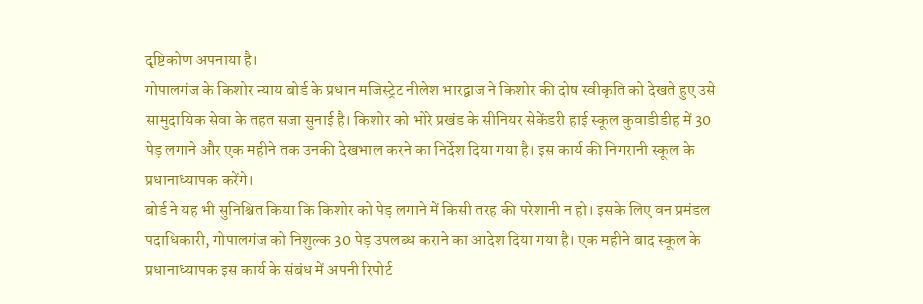दृष्टिकोण अपनाया है।
गोपालगंज के किशोर न्याय बोर्ड के प्रधान मजिस्ट्रेट नीलेश भारद्वाज ने किशोर की दोष स्वीकृति को देखते हुए उसे सामुदायिक सेवा के तहत सजा सुनाई है। किशोर को भोरे प्रखंड के सीनियर सेकेंडरी हाई स्कूल कुवाडीडीह में 30 पेड़ लगाने और एक महीने तक उनकी देखभाल करने का निर्देश दिया गया है। इस कार्य की निगरानी स्कूल के प्रधानाध्यापक करेंगे।
बोर्ड ने यह भी सुनिश्चित किया कि किशोर को पेड़ लगाने में किसी तरह की परेशानी न हो। इसके लिए वन प्रमंडल पदाधिकारी, गोपालगंज को निशुल्क 30 पेड़ उपलब्ध कराने का आदेश दिया गया है। एक महीने बाद स्कूल के प्रधानाध्यापक इस कार्य के संबंध में अपनी रिपोर्ट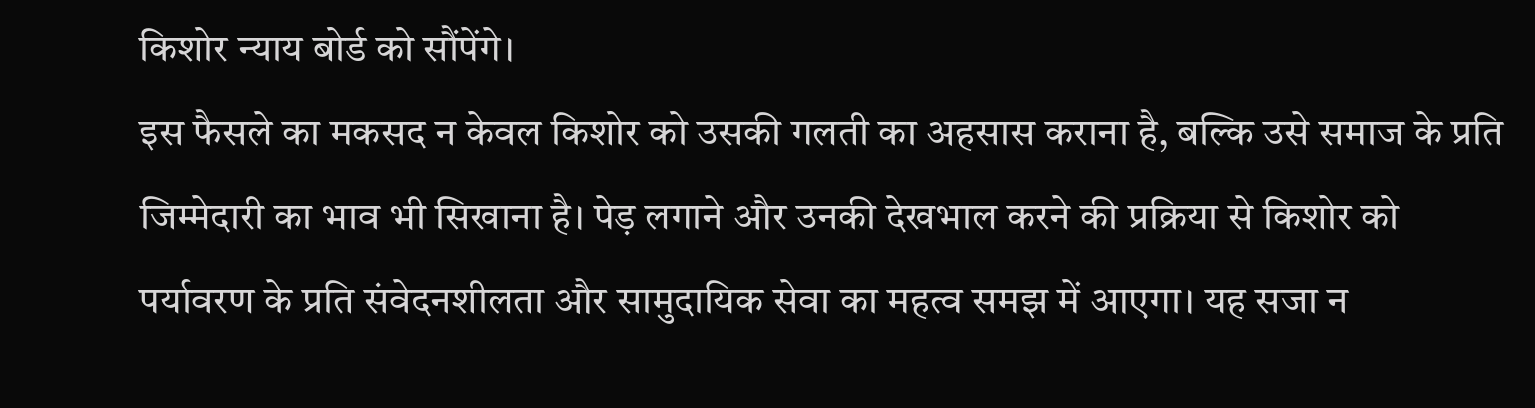किशोर न्याय बोर्ड को सौंपेंगे।
इस फैसले का मकसद न केवल किशोर को उसकी गलती का अहसास कराना है, बल्कि उसे समाज के प्रति जिम्मेदारी का भाव भी सिखाना है। पेड़ लगाने और उनकी देखभाल करने की प्रक्रिया से किशोर को पर्यावरण के प्रति संवेदनशीलता और सामुदायिक सेवा का महत्व समझ में आएगा। यह सजा न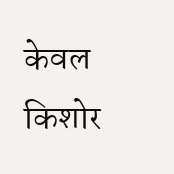केवल किशोर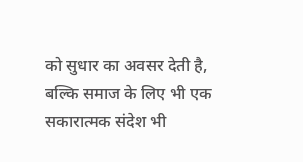को सुधार का अवसर देती है, बल्कि समाज के लिए भी एक सकारात्मक संदेश भी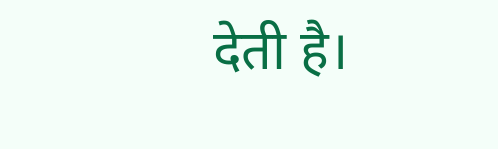देती है।